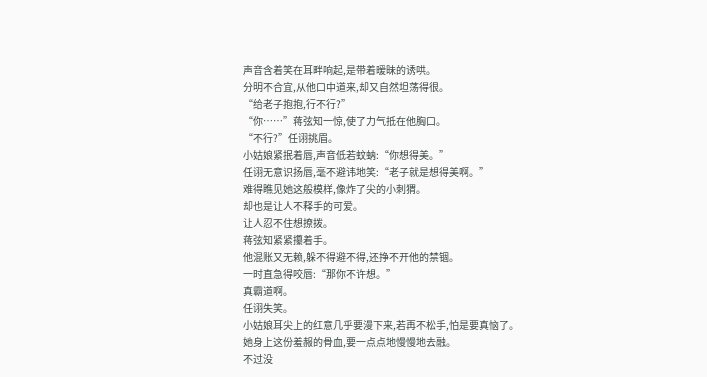声音含着笑在耳畔响起,是带着暧昧的诱哄。
分明不合宜,从他口中道来,却又自然坦荡得很。
“给老子抱抱,行不行?”
“你……”蒋弦知一惊,使了力气抵在他胸口。
“不行?”任诩挑眉。
小姑娘紧抿着唇,声音低若蚊蚋:“你想得美。”
任诩无意识扬唇,毫不避讳地笑:“老子就是想得美啊。”
难得瞧见她这般模样,像炸了尖的小刺猬。
却也是让人不释手的可爱。
让人忍不住想撩拨。
蒋弦知紧紧攥着手。
他混账又无赖,躲不得避不得,还挣不开他的禁锢。
一时直急得咬唇:“那你不许想。”
真霸道啊。
任诩失笑。
小姑娘耳尖上的红意几乎要漫下来,若再不松手,怕是要真恼了。
她身上这份羞赧的骨血,要一点点地慢慢地去融。
不过没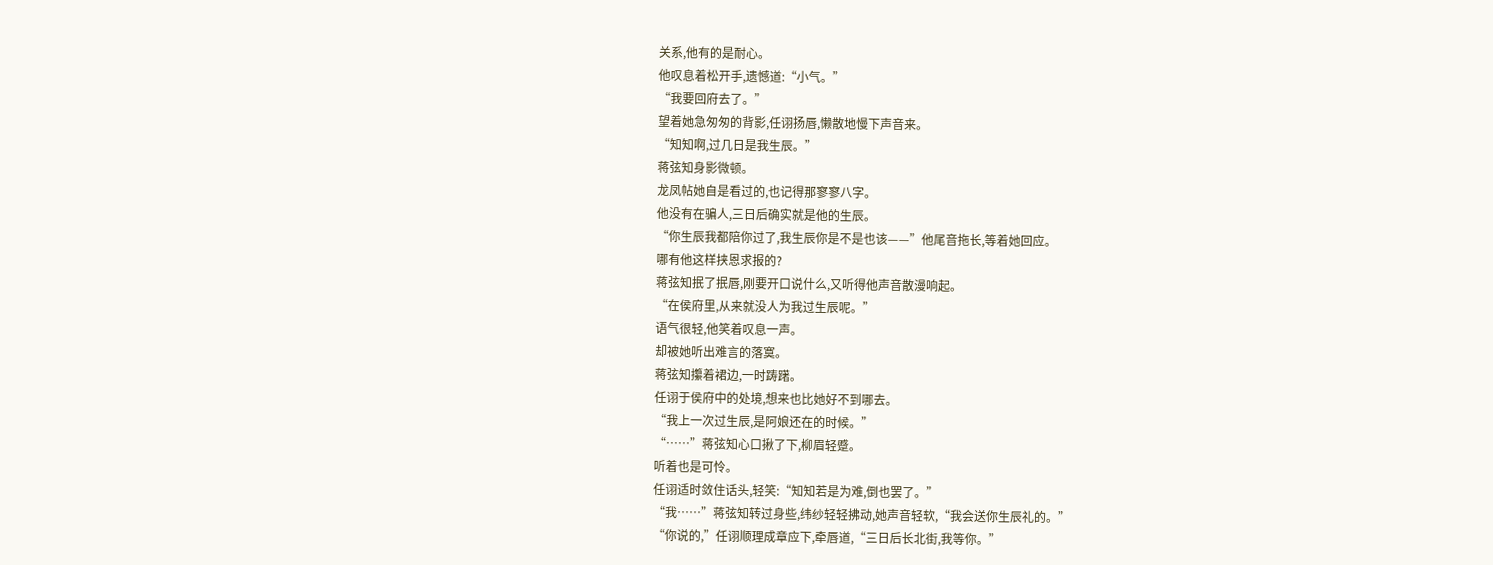关系,他有的是耐心。
他叹息着松开手,遗憾道:“小气。”
“我要回府去了。”
望着她急匆匆的背影,任诩扬唇,懒散地慢下声音来。
“知知啊,过几日是我生辰。”
蒋弦知身影微顿。
龙凤帖她自是看过的,也记得那寥寥八字。
他没有在骗人,三日后确实就是他的生辰。
“你生辰我都陪你过了,我生辰你是不是也该——”他尾音拖长,等着她回应。
哪有他这样挟恩求报的?
蒋弦知抿了抿唇,刚要开口说什么,又听得他声音散漫响起。
“在侯府里,从来就没人为我过生辰呢。”
语气很轻,他笑着叹息一声。
却被她听出难言的落寞。
蒋弦知攥着裙边,一时踌躇。
任诩于侯府中的处境,想来也比她好不到哪去。
“我上一次过生辰,是阿娘还在的时候。”
“……”蒋弦知心口揪了下,柳眉轻蹙。
听着也是可怜。
任诩适时敛住话头,轻笑:“知知若是为难,倒也罢了。”
“我……”蒋弦知转过身些,纬纱轻轻拂动,她声音轻软,“我会送你生辰礼的。”
“你说的,”任诩顺理成章应下,牵唇道,“三日后长北街,我等你。”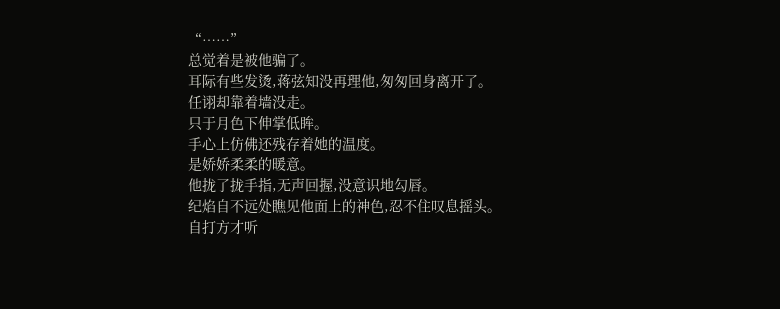“……”
总觉着是被他骗了。
耳际有些发烫,蒋弦知没再理他,匆匆回身离开了。
任诩却靠着墙没走。
只于月色下伸掌低眸。
手心上仿佛还残存着她的温度。
是娇娇柔柔的暖意。
他拢了拢手指,无声回握,没意识地勾唇。
纪焰自不远处瞧见他面上的神色,忍不住叹息摇头。
自打方才听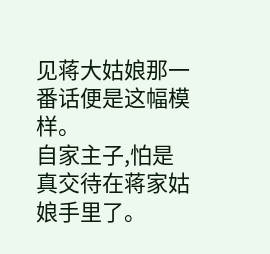见蒋大姑娘那一番话便是这幅模样。
自家主子,怕是真交待在蒋家姑娘手里了。